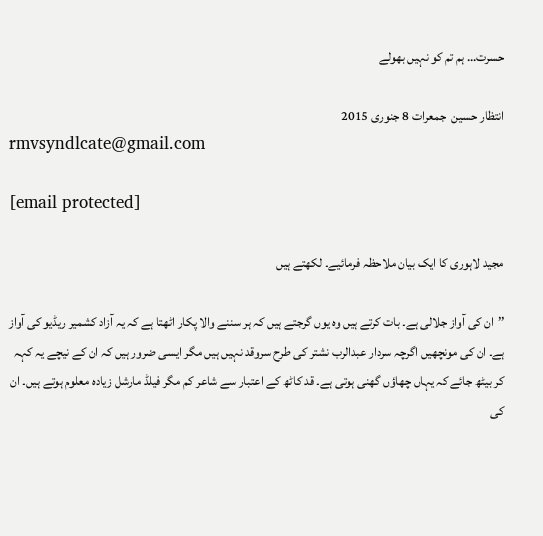حسرت… ہم تم کو نہیں بھولے

انتظار حسین  جمعرات 8 جنوری 2015
rmvsyndlcate@gmail.com

[email protected]

مجید لاہوری کا ایک بیان ملاحظہ فرمائیے۔ لکھتے ہیں

’’ان کی آواز جلالی ہے۔ بات کرتے ہیں وہ یوں گرجتے ہیں کہ ہر سننے والا پکار اٹھتا ہے کہ یہ آزاد کشمیر ریڈیو کی آواز ہے۔ ان کی مونچھیں اگرچہ سردار عبدالرب نشتر کی طرح سروقد نہیں ہیں مگر ایسی ضرور ہیں کہ ان کے نیچے یہ کہہ کر بیٹھ جائے کہ یہاں چھاؤں گھنی ہوتی ہے۔ قد کاٹھ کے اعتبار سے شاعر کم مگر فیلڈ مارشل زیادہ معلوم ہوتے ہیں۔ ان کی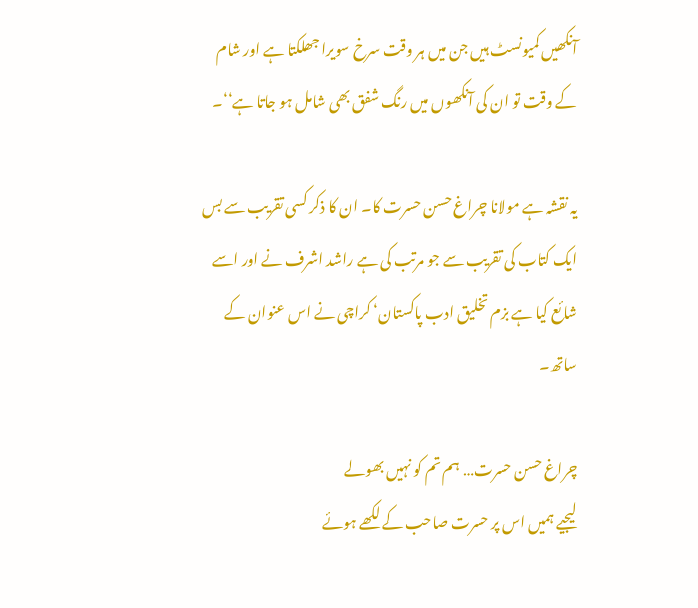آنکھیں کمیونسٹ ہیں جن میں ہر وقت سرخ سویرا جھلکتا ہے اور شام کے وقت تو ان کی آنکھوں میں رنگ شفق بھی شامل ہو جاتا ہے‘‘۔

یہ نقشہ ہے مولانا چراغ حسن حسرت کا۔ ان کا ذکر کسی تقریب سے بس ایک کتاب کی تقریب سے جو مرتب کی ہے راشد اشرف نے اور اسے شائع کیا ہے بزم تخلیق ادب پاکستان‘ کراچی نے اس عنوان کے ساتھ۔

چراغ حسن حسرت… ہم تم کو نہیں بھولے
لیجیے ہمیں اس پر حسرت صاحب کے لکھے ہوئے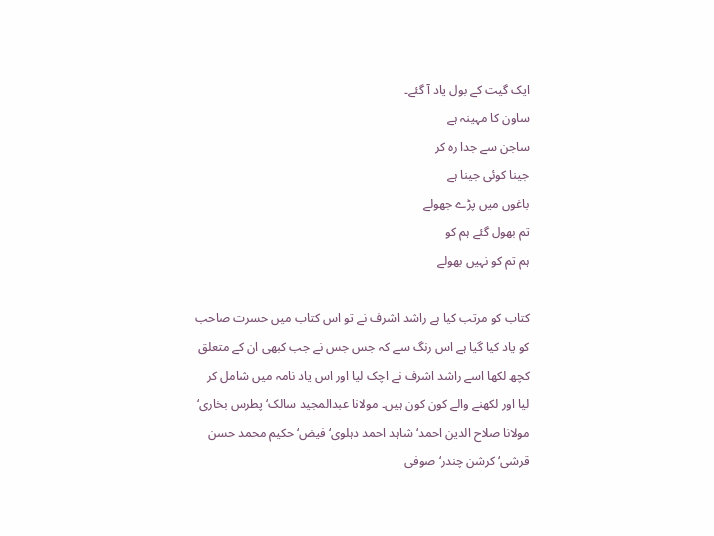ایک گیت کے بول یاد آ گئے۔
ساون کا مہینہ ہے
ساجن سے جدا رہ کر
جینا کوئی جینا ہے
باغوں میں پڑے جھولے
تم بھول گئے ہم کو
ہم تم کو نہیں بھولے

کتاب کو مرتب کیا ہے راشد اشرف نے تو اس کتاب میں حسرت صاحب کو یاد کیا گیا ہے اس رنگ سے کہ جس جس نے جب کبھی ان کے متعلق کچھ لکھا اسے راشد اشرف نے اچک لیا اور اس یاد نامہ میں شامل کر لیا اور لکھنے والے کون کون ہیں۔ مولانا عبدالمجید سالک‘ پطرس بخاری‘ مولانا صلاح الدین احمد‘ شاہد احمد دہلوی‘ فیض‘ حکیم محمد حسن قرشی‘ کرشن چندر‘ صوفی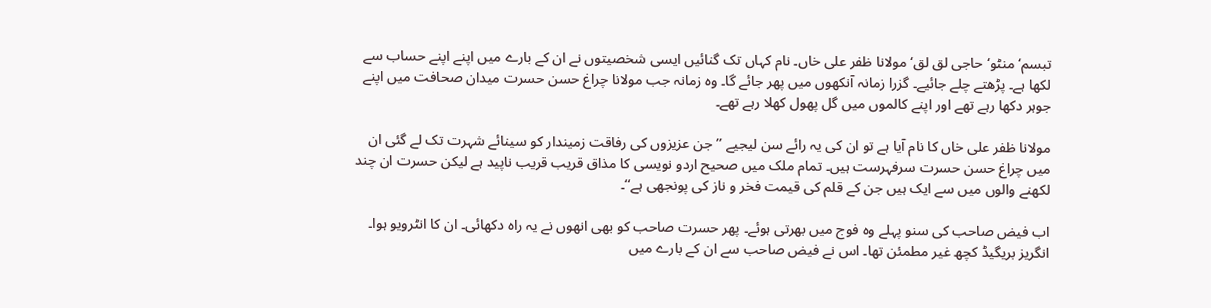تبسم‘ منٹو‘ حاجی لق لق‘ مولانا ظفر علی خاں۔ نام کہاں تک گنائیں ایسی شخصیتوں نے ان کے بارے میں اپنے اپنے حساب سے لکھا ہے۔ پڑھتے چلے جائیے۔ گزرا زمانہ آنکھوں میں پھر جائے گا۔ وہ زمانہ جب مولانا چراغ حسن حسرت میدان صحافت میں اپنے جوہر دکھا رہے تھے اور اپنے کالموں میں گل پھول کھلا رہے تھے۔

مولانا ظفر علی خاں کا نام آیا ہے تو ان کی یہ رائے سن لیجیے ’’جن عزیزوں کی رفاقت زمیندار کو سینائے شہرت تک لے گئی ان میں چراغ حسن حسرت سرفہرست ہیں۔ تمام ملک میں صحیح اردو نویسی کا مذاق قریب قریب ناپید ہے لیکن حسرت ان چند لکھنے والوں میں سے ایک ہیں جن کے قلم کی قیمت فخر و ناز کی پونجھی ہے‘‘۔

اب فیض صاحب کی سنو پہلے وہ فوج میں بھرتی ہوئے۔ پھر حسرت صاحب کو بھی انھوں نے یہ راہ دکھائی۔ ان کا انٹرویو ہوا۔ انگریز بریگیڈ کچھ غیر مطمئن تھا۔ اس نے فیض صاحب سے ان کے بارے میں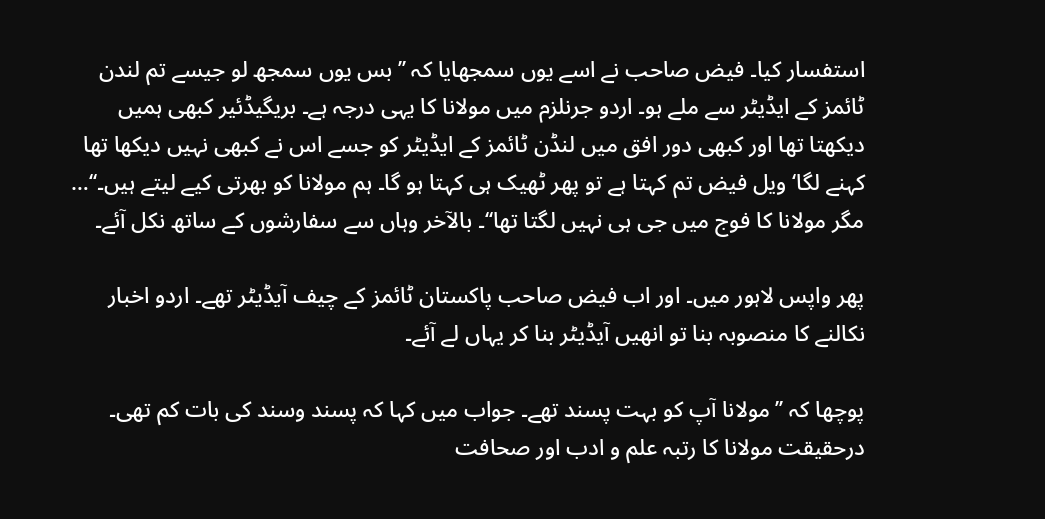استفسار کیا۔ فیض صاحب نے اسے یوں سمجھایا کہ ’’بس یوں سمجھ لو جیسے تم لندن ٹائمز کے ایڈیٹر سے ملے ہو۔ اردو جرنلزم میں مولانا کا یہی درجہ ہے۔ بریگیڈئیر کبھی ہمیں دیکھتا تھا اور کبھی دور افق میں لنڈن ٹائمز کے ایڈیٹر کو جسے اس نے کبھی نہیں دیکھا تھا کہنے لگا‘ ویل فیض تم کہتا ہے تو پھر ٹھیک ہی کہتا ہو گا۔ ہم مولانا کو بھرتی کیے لیتے ہیں۔‘‘… مگر مولانا کا فوج میں جی ہی نہیں لگتا تھا‘‘۔ بالآخر وہاں سے سفارشوں کے ساتھ نکل آئے۔

پھر واپس لاہور میں۔ اور اب فیض صاحب پاکستان ٹائمز کے چیف آیڈیٹر تھے۔ اردو اخبار نکالنے کا منصوبہ بنا تو انھیں آیڈیٹر بنا کر یہاں لے آئے۔

پوچھا کہ ’’مولانا آپ کو بہت پسند تھے۔ جواب میں کہا کہ پسند وسند کی بات کم تھی۔ درحقیقت مولانا کا رتبہ علم و ادب اور صحافت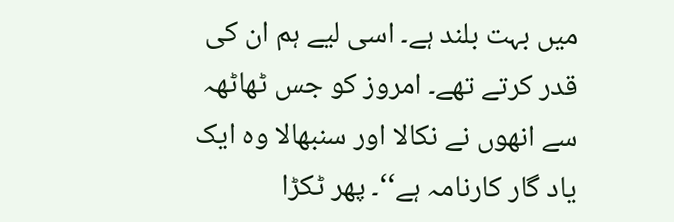میں بہت بلند ہے۔ اسی لیے ہم ان کی قدر کرتے تھے۔ امروز کو جس ٹھاٹھہ سے انھوں نے نکالا اور سنبھالا وہ ایک یاد گار کارنامہ ہے‘‘۔ پھر ٹکڑا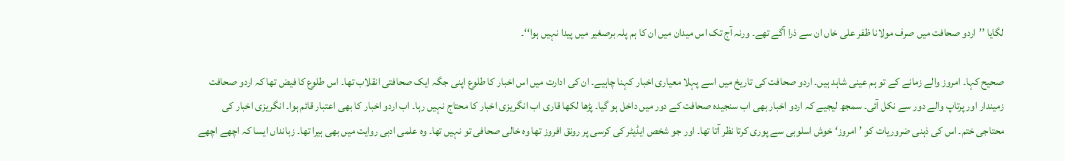لگایا ’’اردو صحافت میں صرف مولانا ظفر علی خاں ان سے ذرا آگے تھے۔ ورنہ آج تک اس میدان میں ان کا ہم پلہ برصغیر میں پیدا نہیں ہوا‘‘۔

صحیح کہا۔ امروز والے زمانے کے تو ہم عینی شاہد ہیں۔ اردو صحافت کی تاریخ میں اسے پہلا معیاری اخبار کہنا چاہیے۔ ان کی ادارت میں اس اخبار کا طلوع اپنی جگہ ایک صحافتی انقلاب تھا۔ اس طلوع کا فیض تھا کہ اردو صحافت زمیندار اور پرتاپ والے دور سے نکل آئی۔ سمجھ لیجیے کہ اردو اخبار بھی اب سنجیدہ صحافت کے دور میں داخل ہو گیا۔ پڑھا لکھا قاری اب انگریزی اخبار کا محتاج نہیں رہا۔ اب اردو اخبار کا بھی اعتبار قائم ہوا۔ انگریزی اخبار کی محتاجی ختم۔ اس کی ذہنی ضروریات کو ’امروز‘ خوش اسلوبی سے پوری کرتا نظر آتا تھا۔ اور جو شخص ایڈیٹر کی کرسی پر رونق افروز تھا وہ خالی صحافی تو نہیں تھا۔ وہ علمی ادبی روایت میں بھی ہیرا تھا۔ زبانداں ایسا کہ اچھے اچھے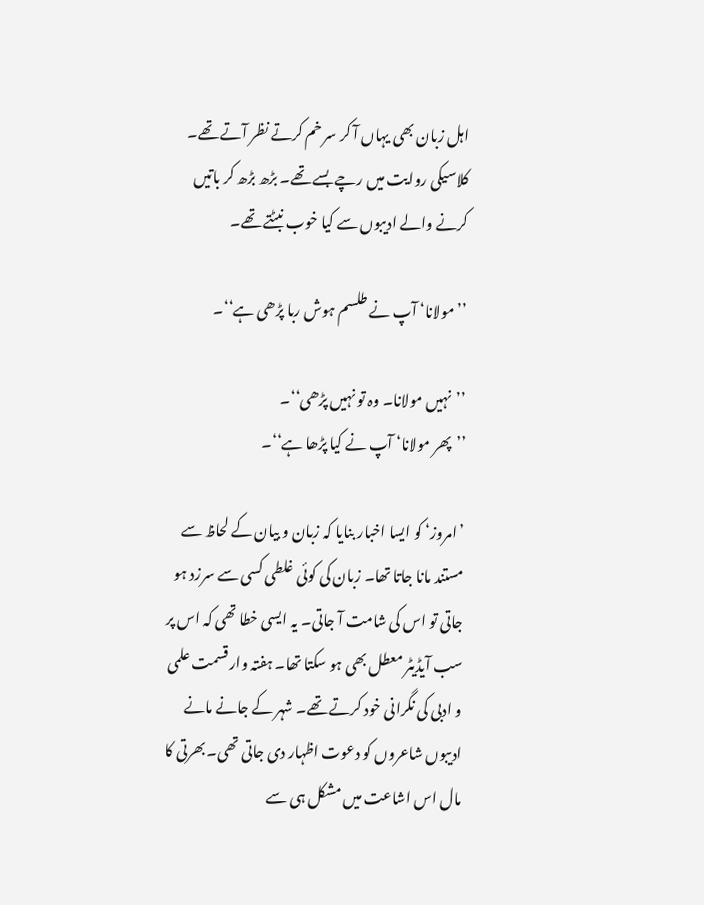اہل زبان بھی یہاں آ کر سر خم کرتے نظر آتے تھے۔ کلاسیکی روایت میں رچے بسے تھے۔ بڑھ بڑھ کر باتیں کرنے والے ادیبوں سے کیا خوب نبٹتے تھے۔

’’مولانا‘ آپ نے طلسم ہوش ربا پڑھی ہے‘‘۔

’’نہیں مولانا۔ وہ تو نہیں پڑھی‘‘۔
’’پھر مولانا‘ آپ نے کیا پڑھا ہے‘‘۔

’امروز‘ کو ایسا اخبار بنایا کہ زبان و بیان کے لحاظ سے مستند مانا جاتا تھا۔ زبان کی کوئی غلطی کسی سے سرزد ہو جاتی تو اس کی شامت آ جاتی۔ یہ ایسی خطا تھی کہ اس پر سب آیڈیٹر معطل بھی ہو سکتا تھا۔ ہفتہ وار قسمت علمی و ادبی کی نگرانی خود کرتے تھے۔ شہر کے جانے مانے ادیبوں شاعروں کو دعوت اظہار دی جاتی تھی۔ بھرتی کا مال اس اشاعت میں مشکل ہی سے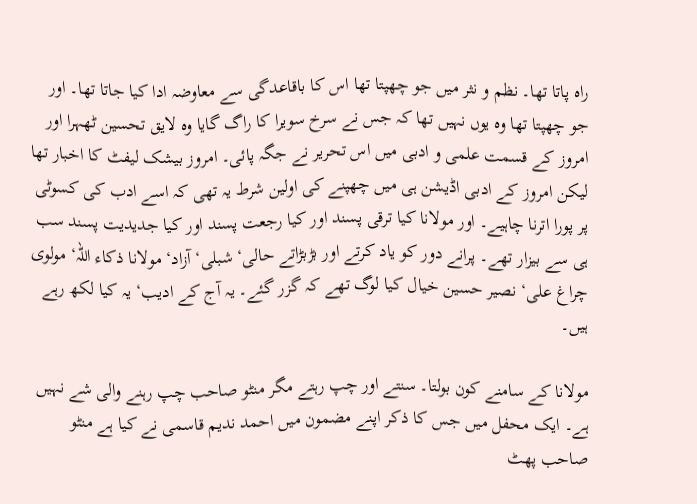راہ پاتا تھا۔ نظم و نثر میں جو چھپتا تھا اس کا باقاعدگی سے معاوضہ ادا کیا جاتا تھا۔ اور جو چھپتا تھا وہ یوں نہیں تھا کہ جس نے سرخ سویرا کا راگ گایا وہ لایق تحسین ٹھہرا اور امروز کے قسمت علمی و ادبی میں اس تحریر نے جگہ پائی۔ امروز بیشک لیفٹ کا اخبار تھا لیکن امروز کے ادبی اڈیشن ہی میں چھپنے کی اولین شرط یہ تھی کہ اسے ادب کی کسوٹی پر پورا اترنا چاہیے۔ اور مولانا کیا ترقی پسند اور کیا رجعت پسند اور کیا جدیدیت پسند سب ہی سے بیزار تھے۔ پرانے دور کو یاد کرتے اور بڑبڑاتے حالی‘ شبلی‘ آزاد‘ مولانا ذکاء اللہ‘ مولوی چراغ علی‘ نصیر حسین خیال کیا لوگ تھے کہ گزر گئے۔ یہ آج کے ادیب‘ یہ کیا لکھ رہے ہیں۔

مولانا کے سامنے کون بولتا۔ سنتے اور چپ رہتے مگر منٹو صاحب چپ رہنے والی شے نہیں ہے۔ ایک محفل میں جس کا ذکر اپنے مضمون میں احمد ندیم قاسمی نے کیا ہے منٹو صاحب پھٹ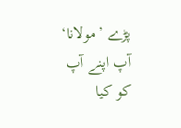پڑے ’مولانا‘ آپ اپنے آپ کو کیا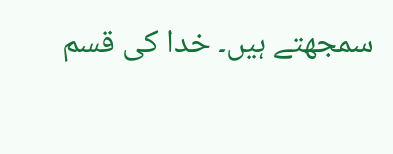سمجھتے ہیں۔ خدا کی قسم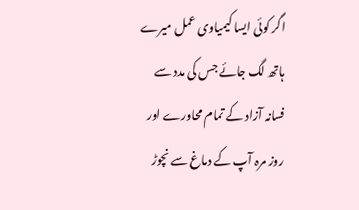اگر کوئی ایسا کیمیاوی عمل میرے ہاتھ لگ جائے جس کی مدد سے فسانہ آزاد کے تمام محاورے اور روز مرہ آپ کے دماغ سے نچوڑ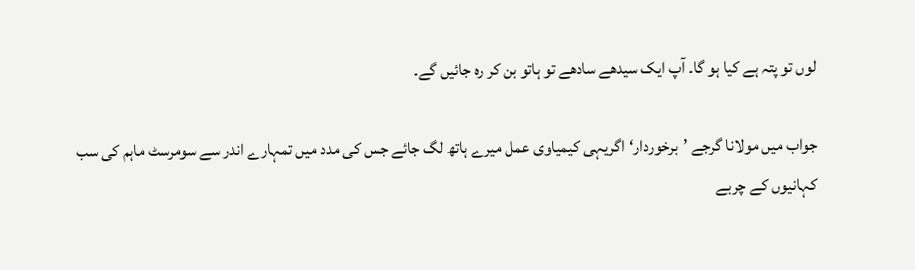لوں تو پتہ ہے کیا ہو گا۔ آپ ایک سیدھے سادھے تو ہاتو بن کر رہ جائیں گے۔

جواب میں مولانا گرجے ’برخوردار‘اگریہی کیمیاوی عمل میرے ہاتھ لگ جائے جس کی مدد میں تمہارے اندر سے سومرسٹ ماہم کی سب کہانیوں کے چربے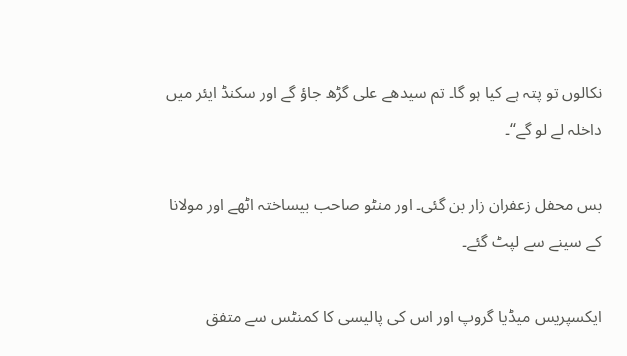نکالوں تو پتہ ہے کیا ہو گا۔ تم سیدھے علی گڑھ جاؤ گے اور سکنڈ ایئر میں داخلہ لے لو گے‘‘۔

بس محفل زعفران زار بن گئی۔ اور منٹو صاحب بیساختہ اٹھے اور مولانا کے سینے سے لپٹ گئے۔

ایکسپریس میڈیا گروپ اور اس کی پالیسی کا کمنٹس سے متفق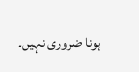ہونا ضروری نہیں۔